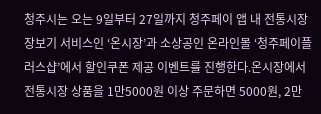청주시는 오는 9일부터 27일까지 청주페이 앱 내 전통시장 장보기 서비스인 ‘온시장’과 소상공인 온라인몰 ‘청주페이플러스샵’에서 할인쿠폰 제공 이벤트를 진행한다.온시장에서 전통시장 상품을 1만5000원 이상 주문하면 5000원, 2만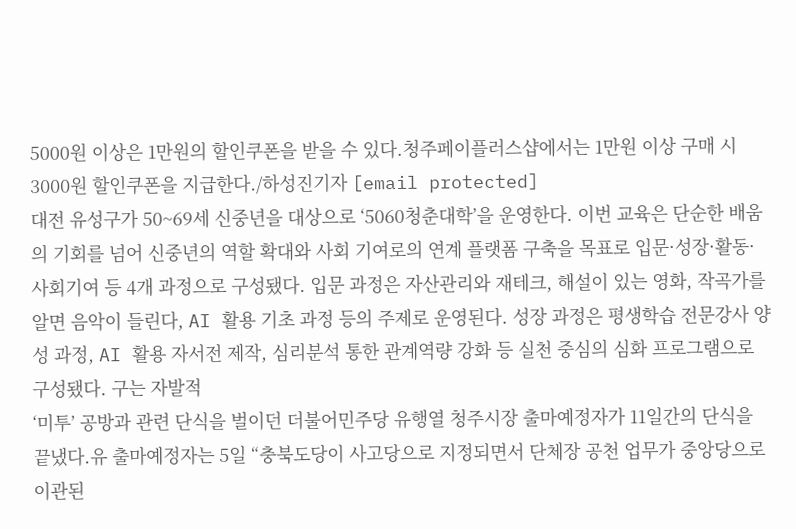5000원 이상은 1만원의 할인쿠폰을 받을 수 있다.청주페이플러스샵에서는 1만원 이상 구매 시 3000원 할인쿠폰을 지급한다./하성진기자 [email protected]
대전 유성구가 50~69세 신중년을 대상으로 ‘5060청춘대학’을 운영한다. 이번 교육은 단순한 배움의 기회를 넘어 신중년의 역할 확대와 사회 기여로의 연계 플랫폼 구축을 목표로 입문·성장·활동·사회기여 등 4개 과정으로 구성됐다. 입문 과정은 자산관리와 재테크, 해설이 있는 영화, 작곡가를 알면 음악이 들린다, AI 활용 기초 과정 등의 주제로 운영된다. 성장 과정은 평생학습 전문강사 양성 과정, AI 활용 자서전 제작, 심리분석 통한 관계역량 강화 등 실천 중심의 심화 프로그램으로 구성됐다. 구는 자발적
‘미투’ 공방과 관련 단식을 벌이던 더불어민주당 유행열 청주시장 출마예정자가 11일간의 단식을 끝냈다.유 출마예정자는 5일 “충북도당이 사고당으로 지정되면서 단체장 공천 업무가 중앙당으로 이관된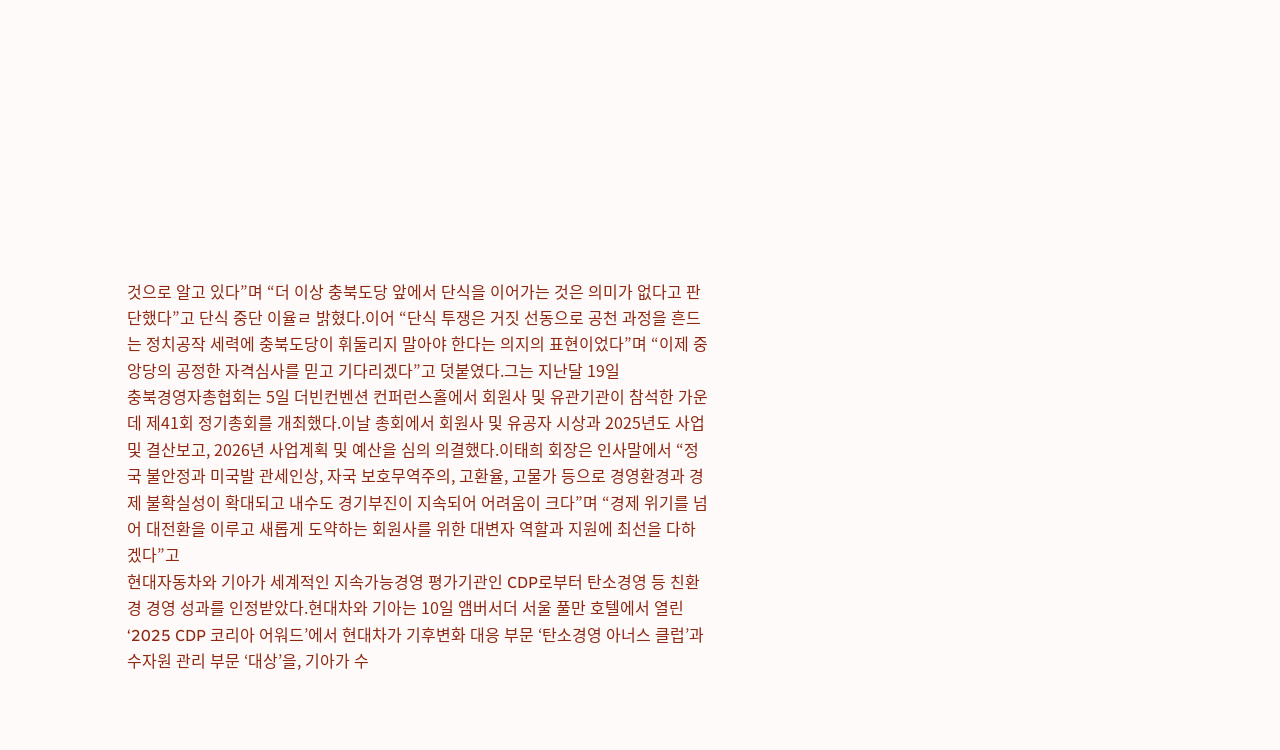것으로 알고 있다”며 “더 이상 충북도당 앞에서 단식을 이어가는 것은 의미가 없다고 판단했다”고 단식 중단 이율ㄹ 밝혔다.이어 “단식 투쟁은 거짓 선동으로 공천 과정을 흔드는 정치공작 세력에 충북도당이 휘둘리지 말아야 한다는 의지의 표현이었다”며 “이제 중앙당의 공정한 자격심사를 믿고 기다리겠다”고 덧붙였다.그는 지난달 19일
충북경영자총협회는 5일 더빈컨벤션 컨퍼런스홀에서 회원사 및 유관기관이 참석한 가운데 제41회 정기총회를 개최했다.이날 총회에서 회원사 및 유공자 시상과 2025년도 사업 및 결산보고, 2026년 사업계획 및 예산을 심의 의결했다.이태희 회장은 인사말에서 “정국 불안정과 미국발 관세인상, 자국 보호무역주의, 고환율, 고물가 등으로 경영환경과 경제 불확실성이 확대되고 내수도 경기부진이 지속되어 어려움이 크다”며 “경제 위기를 넘어 대전환을 이루고 새롭게 도약하는 회원사를 위한 대변자 역할과 지원에 최선을 다하겠다”고
현대자동차와 기아가 세계적인 지속가능경영 평가기관인 CDP로부터 탄소경영 등 친환경 경영 성과를 인정받았다.현대차와 기아는 10일 앰버서더 서울 풀만 호텔에서 열린 ‘2025 CDP 코리아 어워드’에서 현대차가 기후변화 대응 부문 ‘탄소경영 아너스 클럽’과 수자원 관리 부문 ‘대상’을, 기아가 수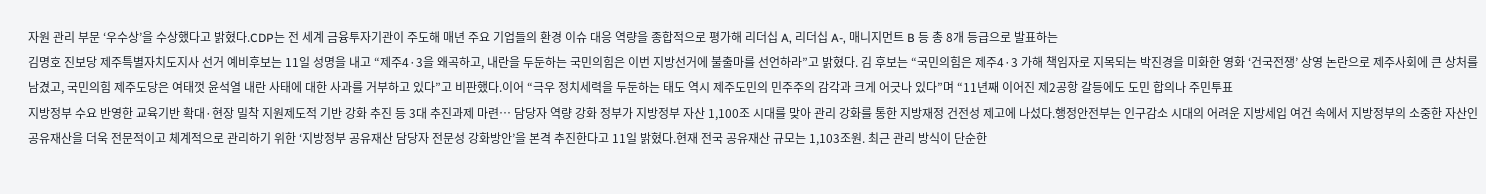자원 관리 부문 ‘우수상’을 수상했다고 밝혔다.CDP는 전 세계 금융투자기관이 주도해 매년 주요 기업들의 환경 이슈 대응 역량을 종합적으로 평가해 리더십 A, 리더십 A-, 매니지먼트 B 등 총 8개 등급으로 발표하는
김명호 진보당 제주특별자치도지사 선거 예비후보는 11일 성명을 내고 “제주4·3을 왜곡하고, 내란을 두둔하는 국민의힘은 이번 지방선거에 불출마를 선언하라”고 밝혔다. 김 후보는 “국민의힘은 제주4·3 가해 책임자로 지목되는 박진경을 미화한 영화 ‘건국전쟁’ 상영 논란으로 제주사회에 큰 상처를 남겼고, 국민의힘 제주도당은 여태껏 윤석열 내란 사태에 대한 사과를 거부하고 있다”고 비판했다.이어 “극우 정치세력을 두둔하는 태도 역시 제주도민의 민주주의 감각과 크게 어긋나 있다”며 “11년째 이어진 제2공항 갈등에도 도민 합의나 주민투표
지방정부 수요 반영한 교육기반 확대·현장 밀착 지원제도적 기반 강화 추진 등 3대 추진과제 마련… 담당자 역량 강화 정부가 지방정부 자산 1,100조 시대를 맞아 관리 강화를 통한 지방재정 건전성 제고에 나섰다.행정안전부는 인구감소 시대의 어려운 지방세입 여건 속에서 지방정부의 소중한 자산인 공유재산을 더욱 전문적이고 체계적으로 관리하기 위한 ‘지방정부 공유재산 담당자 전문성 강화방안’을 본격 추진한다고 11일 밝혔다.현재 전국 공유재산 규모는 1,103조원. 최근 관리 방식이 단순한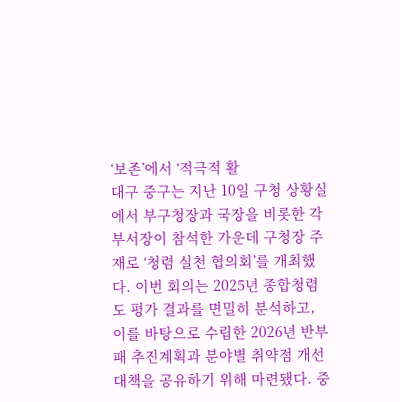‘보존’에서 ‘적극적 활
대구 중구는 지난 10일 구청 상황실에서 부구청장과 국장을 비롯한 각 부서장이 참석한 가운데 구청장 주재로 ‘청렴 실천 협의회’를 개최했다. 이번 회의는 2025년 종합청렴도 평가 결과를 면밀히 분석하고, 이를 바탕으로 수립한 2026년 반부패 추진계획과 분야별 취약점 개선 대책을 공유하기 위해 마련됐다. 중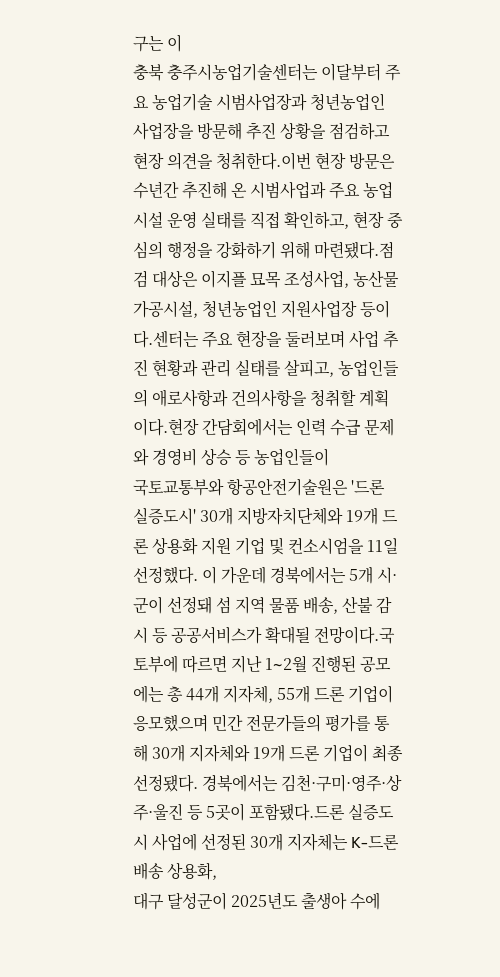구는 이
충북 충주시농업기술센터는 이달부터 주요 농업기술 시범사업장과 청년농업인 사업장을 방문해 추진 상황을 점검하고 현장 의견을 청취한다.이번 현장 방문은 수년간 추진해 온 시범사업과 주요 농업시설 운영 실태를 직접 확인하고, 현장 중심의 행정을 강화하기 위해 마련됐다.점검 대상은 이지플 묘목 조성사업, 농산물 가공시설, 청년농업인 지원사업장 등이다.센터는 주요 현장을 둘러보며 사업 추진 현황과 관리 실태를 살피고, 농업인들의 애로사항과 건의사항을 청취할 계획이다.현장 간담회에서는 인력 수급 문제와 경영비 상승 등 농업인들이
국토교통부와 항공안전기술원은 '드론 실증도시' 30개 지방자치단체와 19개 드론 상용화 지원 기업 및 컨소시엄을 11일 선정했다. 이 가운데 경북에서는 5개 시·군이 선정돼 섬 지역 물품 배송, 산불 감시 등 공공서비스가 확대될 전망이다.국토부에 따르면 지난 1∼2월 진행된 공모에는 총 44개 지자체, 55개 드론 기업이 응모했으며 민간 전문가들의 평가를 통해 30개 지자체와 19개 드론 기업이 최종 선정됐다. 경북에서는 김천·구미·영주·상주·울진 등 5곳이 포함됐다.드론 실증도시 사업에 선정된 30개 지자체는 K-드론배송 상용화,
대구 달성군이 2025년도 출생아 수에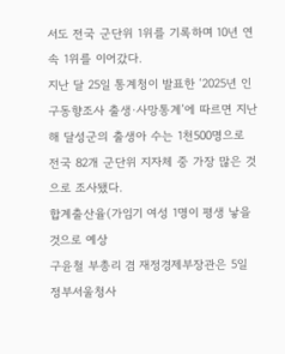서도 전국 군단위 1위를 기록하며 10년 연속 1위를 이어갔다.
지난 달 25일 통계청이 발표한 ‘2025년 인구동향조사 출생·사망통계’에 따르면 지난해 달성군의 출생아 수는 1천500명으로 전국 82개 군단위 지자체 중 가장 많은 것으로 조사됐다.
합계출산율(가임기 여성 1명이 평생 낳을 것으로 예상
구윤철 부총리 겸 재정경제부장관은 5일 정부서울청사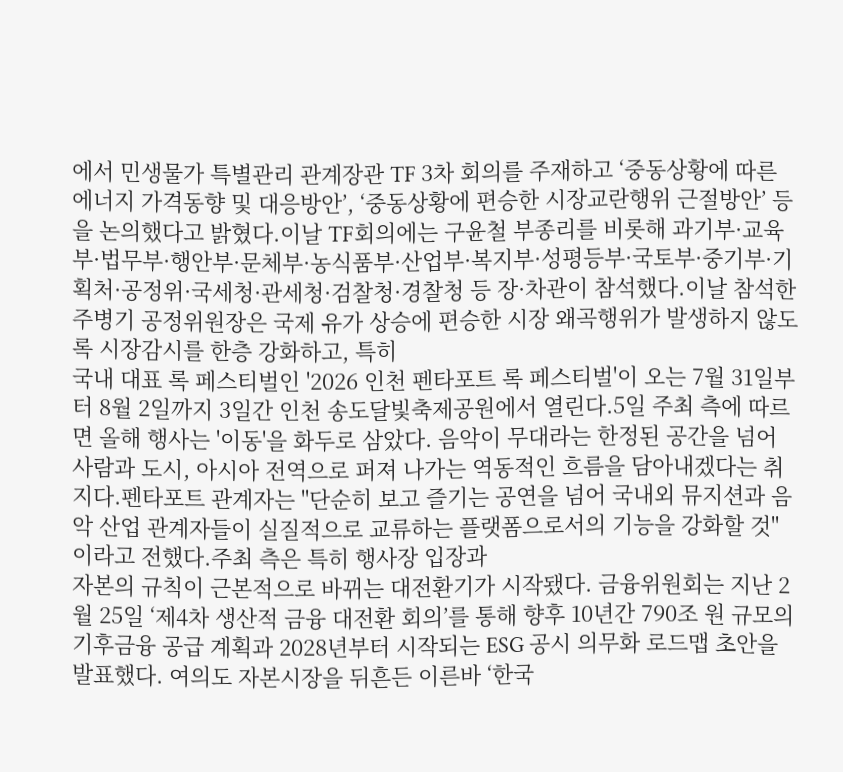에서 민생물가 특별관리 관계장관 TF 3차 회의를 주재하고 ‘중동상황에 따른 에너지 가격동향 및 대응방안’, ‘중동상황에 편승한 시장교란행위 근절방안’ 등을 논의했다고 밝혔다.이날 TF회의에는 구윤철 부종리를 비롯해 과기부·교육부·법무부·행안부·문체부·농식품부·산업부·복지부·성평등부·국토부·중기부·기획처·공정위·국세청·관세청·검찰청·경찰청 등 장·차관이 참석했다.이날 참석한 주병기 공정위원장은 국제 유가 상승에 편승한 시장 왜곡행위가 발생하지 않도록 시장감시를 한층 강화하고, 특히
국내 대표 록 페스티벌인 '2026 인천 펜타포트 록 페스티벌'이 오는 7월 31일부터 8월 2일까지 3일간 인천 송도달빛축제공원에서 열린다.5일 주최 측에 따르면 올해 행사는 '이동'을 화두로 삼았다. 음악이 무대라는 한정된 공간을 넘어 사람과 도시, 아시아 전역으로 퍼져 나가는 역동적인 흐름을 담아내겠다는 취지다.펜타포트 관계자는 "단순히 보고 즐기는 공연을 넘어 국내외 뮤지션과 음악 산업 관계자들이 실질적으로 교류하는 플랫폼으로서의 기능을 강화할 것"이라고 전했다.주최 측은 특히 행사장 입장과
자본의 규칙이 근본적으로 바뀌는 대전환기가 시작됐다. 금융위원회는 지난 2월 25일 ‘제4차 생산적 금융 대전환 회의’를 통해 향후 10년간 790조 원 규모의 기후금융 공급 계획과 2028년부터 시작되는 ESG 공시 의무화 로드맵 초안을 발표했다. 여의도 자본시장을 뒤흔든 이른바 ‘한국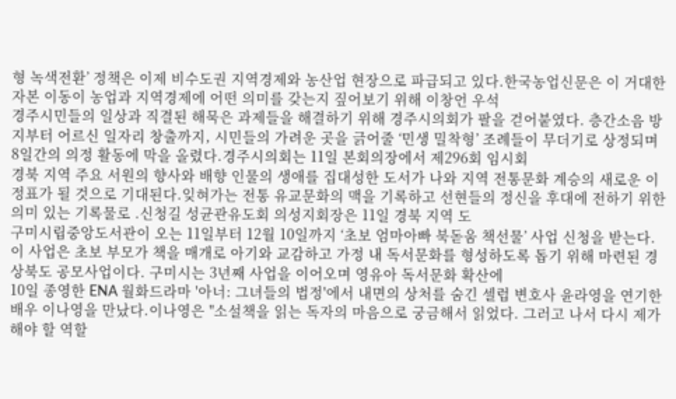형 녹색전환’ 정책은 이제 비수도권 지역경제와 농산업 현장으로 파급되고 있다.한국농업신문은 이 거대한 자본 이동이 농업과 지역경제에 어떤 의미를 갖는지 짚어보기 위해 이창언 우석
경주시민들의 일상과 직결된 해묵은 과제들을 해결하기 위해 경주시의회가 팔을 걷어붙였다. 층간소음 방지부터 어르신 일자리 창출까지, 시민들의 가려운 곳을 긁어줄 ‘민생 밀착형’ 조례들이 무더기로 상정되며 8일간의 의정 활동에 막을 올렸다.경주시의회는 11일 본회의장에서 제296회 임시회
경북 지역 주요 서원의 향사와 배향 인물의 생애를 집대성한 도서가 나와 지역 전통문화 계승의 새로운 이정표가 될 것으로 기대된다.잊혀가는 전통 유교문화의 맥을 기록하고 선현들의 정신을 후대에 전하기 위한 의미 있는 기록물로 .신청길 성균관유도회 의성지회장은 11일 경북 지역 도
구미시립중앙도서관이 오는 11일부터 12월 10일까지 ‘초보 엄마아빠 북돋움 책선물’ 사업 신청을 받는다.이 사업은 초보 부모가 책을 매개로 아기와 교감하고 가정 내 독서문화를 형성하도록 돕기 위해 마련된 경상북도 공모사업이다. 구미시는 3년째 사업을 이어오며 영유아 독서문화 확산에
10일 종영한 ENA 월화드라마 '아너: 그녀들의 법정'에서 내면의 상처를 숨긴 셀럽 변호사 윤라영을 연기한 배우 이나영을 만났다.이나영은 "소설책을 읽는 독자의 마음으로 궁금해서 읽었다. 그러고 나서 다시 제가 해야 할 역할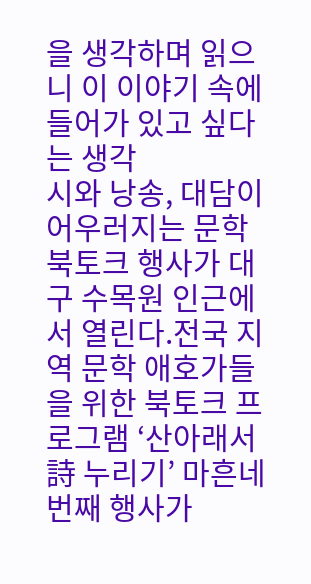을 생각하며 읽으니 이 이야기 속에 들어가 있고 싶다는 생각
시와 낭송, 대담이 어우러지는 문학 북토크 행사가 대구 수목원 인근에서 열린다.전국 지역 문학 애호가들을 위한 북토크 프로그램 ‘산아래서 詩 누리기’ 마흔네 번째 행사가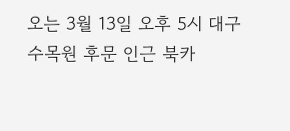오는 3월 13일 오후 5시 대구 수목원 후문 인근 북카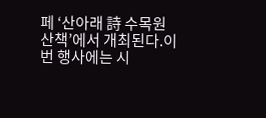페 ‘산아래 詩 수목원 산책’에서 개최된다.이번 행사에는 시